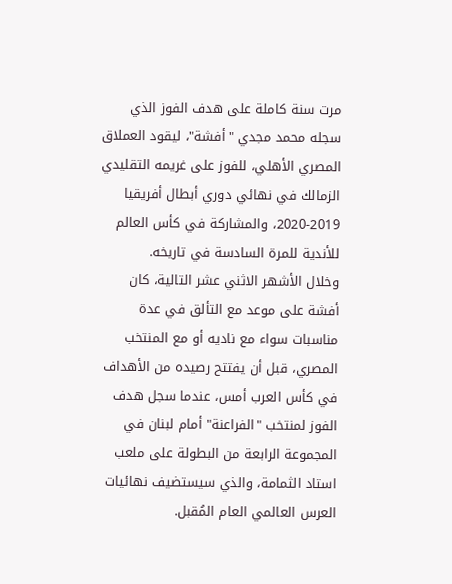مرت سنة كاملة على هدف الفوز الذي سجله محمد مجدي "أفشة"، ليقود العملاق المصري الأهلي، للفوز على غريمه التقليدي الزمالك في نهائي دوري أبطال أفريقيا 2019-2020، والمشاركة في كأس العالم للأندية للمرة السادسة في تاريخه.
وخلال الأشهر الاثني عشر التالية، كان أفشة على موعد مع التألق في عدة مناسبات سواء مع ناديه أو مع المنتخب المصري، قبل أن يفتتح رصيده من الأهداف في كأس العرب أمس، عندما سجل هدف الفوز لمنتخب "الفراعنة" أمام لبنان في المجموعة الرابعة من البطولة على ملعب استاد الثمامة، والذي سيستضيف نهائيات العرس العالمي العام المُقبل.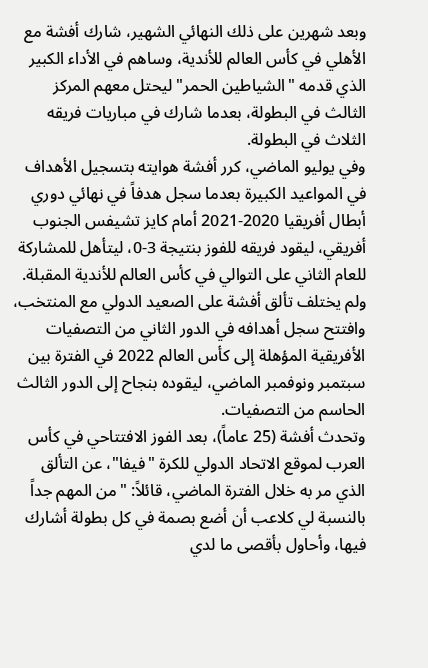وبعد شهرين على ذلك النهائي الشهير، شارك أفشة مع الأهلي في كأس العالم للأندية، وساهم في الأداء الكبير الذي قدمه "الشياطين الحمر" ليحتل معهم المركز الثالث في البطولة، بعدما شارك في مباريات فريقه الثلاث في البطولة.
وفي يوليو الماضي، كرر أفشة هوايته بتسجيل الأهداف في المواعيد الكبيرة بعدما سجل هدفاً في نهائي دوري أبطال أفريقيا 2020-2021 أمام كايز تشيفس الجنوب أفريقي، ليقود فريقه للفوز بنتيجة 3-0، ليتأهل للمشاركة للعام الثاني على التوالي في كأس العالم للأندية المقبلة.
ولم يختلف تألق أفشة على الصعيد الدولي مع المنتخب، وافتتح سجل أهدافه في الدور الثاني من التصفيات الأفريقية المؤهلة إلى كأس العالم 2022 في الفترة بين سبتمبر ونوفمبر الماضي، ليقوده بنجاح إلى الدور الثالث الحاسم من التصفيات.
وتحدث أفشة (25 عاماً)، بعد الفوز الافتتاحي في كأس العرب لموقع الاتحاد الدولي للكرة "فيفا"، عن التألق الذي مر به خلال الفترة الماضي، قائلاً: "من المهم جداً بالنسبة لي كلاعب أن أضع بصمة في كل بطولة أشارك فيها، وأحاول بأقصى ما لدي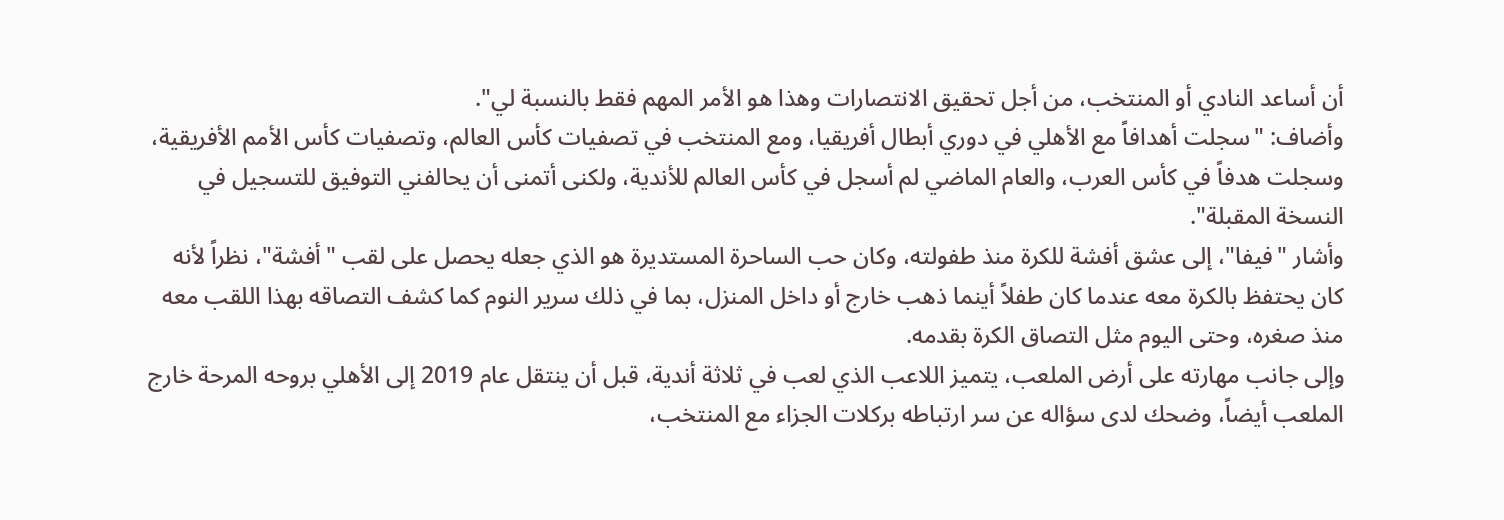أن أساعد النادي أو المنتخب، من أجل تحقيق الانتصارات وهذا هو الأمر المهم فقط بالنسبة لي".
وأضاف: "سجلت أهدافاً مع الأهلي في دوري أبطال أفريقيا، ومع المنتخب في تصفيات كأس العالم، وتصفيات كأس الأمم الأفريقية، وسجلت هدفاً في كأس العرب، والعام الماضي لم أسجل في كأس العالم للأندية، ولكنى أتمنى أن يحالفني التوفيق للتسجيل في النسخة المقبلة".
وأشار "فيفا"، إلى عشق أفشة للكرة منذ طفولته، وكان حب الساحرة المستديرة هو الذي جعله يحصل على لقب "أفشة"، نظراً لأنه كان يحتفظ بالكرة معه عندما كان طفلاً أينما ذهب خارج أو داخل المنزل، بما في ذلك سرير النوم كما كشف التصاقه بهذا اللقب معه منذ صغره، وحتى اليوم مثل التصاق الكرة بقدمه.
وإلى جانب مهارته على أرض الملعب، يتميز اللاعب الذي لعب في ثلاثة أندية، قبل أن ينتقل عام 2019 إلى الأهلي بروحه المرحة خارج الملعب أيضاً، وضحك لدى سؤاله عن سر ارتباطه بركلات الجزاء مع المنتخب،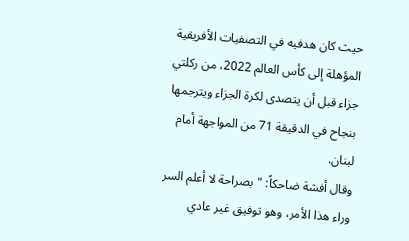حيث كان هدفيه في التصفيات الأفريقية المؤهلة إلى كأس العالم 2022، من ركلتي جزاء قبل أن يتصدى لكرة الجزاء ويترجمها بنجاح في الدقيقة 71 من المواجهة أمام لبنان.
وقال أفشة ضاحكاً: "بصراحة لا أعلم السر وراء هذا الأمر، وهو توفيق غير عادي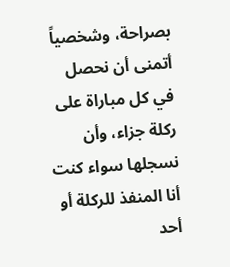بصراحة، وشخصياً أتمنى أن نحصل في كل مباراة على ركلة جزاء، وأن نسجلها سواء كنت أنا المنفذ للركلة أو أحد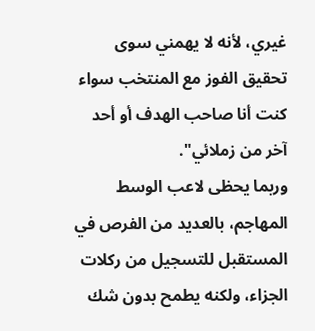غيري، لأنه لا يهمني سوى تحقيق الفوز مع المنتخب سواء كنت أنا صاحب الهدف أو أحد آخر من زملائي".
وربما يحظى لاعب الوسط المهاجم، بالعديد من الفرص في المستقبل للتسجيل من ركلات الجزاء، ولكنه يطمح بدون شك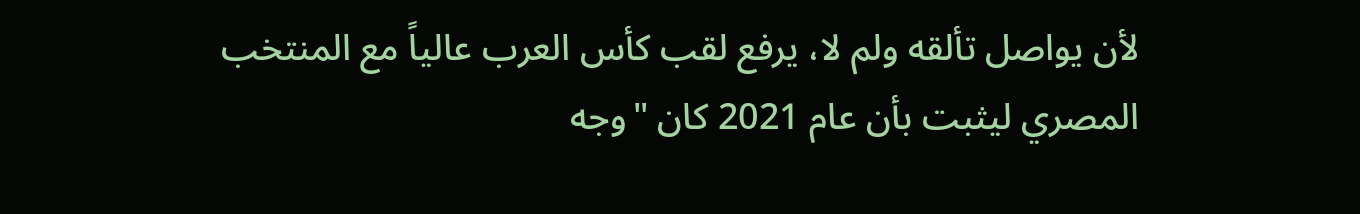لأن يواصل تألقه ولم لا، يرفع لقب كأس العرب عالياً مع المنتخب المصري ليثبت بأن عام 2021 كان "وجه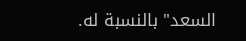السعد" بالنسبة له.